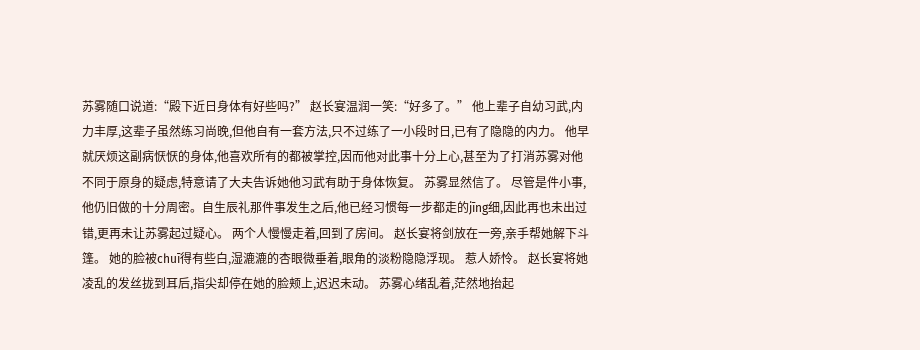苏雾随口说道:“殿下近日身体有好些吗?” 赵长宴温润一笑:“好多了。” 他上辈子自幼习武,内力丰厚,这辈子虽然练习尚晚,但他自有一套方法,只不过练了一小段时日,已有了隐隐的内力。 他早就厌烦这副病恹恹的身体,他喜欢所有的都被掌控,因而他对此事十分上心,甚至为了打消苏雾对他不同于原身的疑虑,特意请了大夫告诉她他习武有助于身体恢复。 苏雾显然信了。 尽管是件小事,他仍旧做的十分周密。自生辰礼那件事发生之后,他已经习惯每一步都走的jīng细,因此再也未出过错,更再未让苏雾起过疑心。 两个人慢慢走着,回到了房间。 赵长宴将剑放在一旁,亲手帮她解下斗篷。 她的脸被chuī得有些白,湿漉漉的杏眼微垂着,眼角的淡粉隐隐浮现。 惹人娇怜。 赵长宴将她凌乱的发丝拢到耳后,指尖却停在她的脸颊上,迟迟未动。 苏雾心绪乱着,茫然地抬起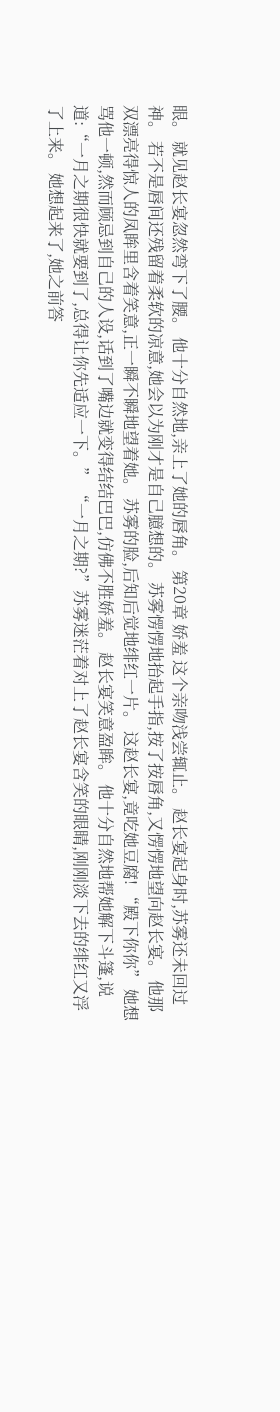眼。 就见赵长宴忽然弯下了腰。 他十分自然地,亲上了她的唇角。 第20章 娇羞 这个亲吻浅尝辄止。 赵长宴起身时,苏雾还未回过神。 若不是唇间还残留着柔软的凉意,她会以为刚才是自己臆想的。 苏雾愣愣地抬起手指,按了按唇角,又愣愣地望向赵长宴。 他那双漂亮得惊人的凤眸里含着笑意,正一瞬不瞬地望着她。 苏雾的脸,后知后觉地绯红一片。 这赵长宴,竟吃她豆腐! “殿下你你” 她想骂他一顿,然而顾忌到自己的人设,话到了嘴边就变得结结巴巴,仿佛不胜娇羞。 赵长宴笑意盈眸。 他十分自然地帮她解下斗篷,说道:“一月之期很快就要到了,总得让你先适应一下。” “一月之期?”苏雾迷茫着对上了赵长宴含笑的眼睛,刚刚淡下去的绯红又浮了上来。 她想起来了,她之前答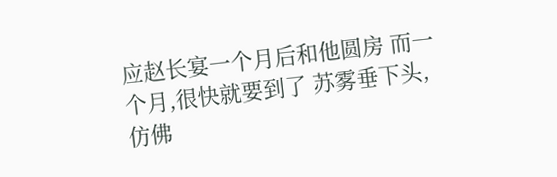应赵长宴一个月后和他圆房 而一个月,很快就要到了 苏雾垂下头,仿佛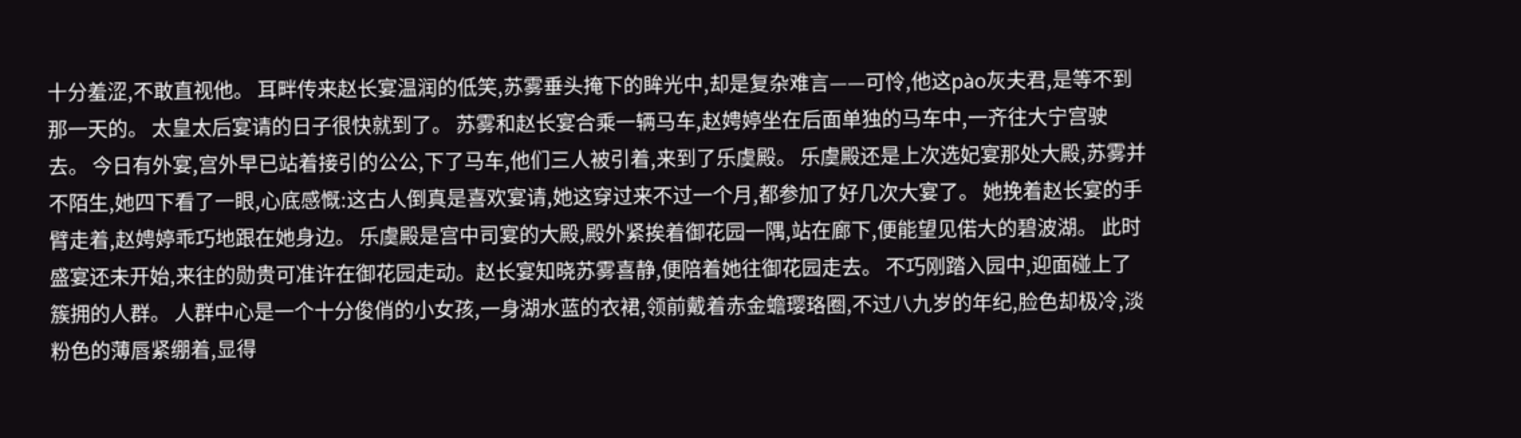十分羞涩,不敢直视他。 耳畔传来赵长宴温润的低笑,苏雾垂头掩下的眸光中,却是复杂难言——可怜,他这pào灰夫君,是等不到那一天的。 太皇太后宴请的日子很快就到了。 苏雾和赵长宴合乘一辆马车,赵娉婷坐在后面单独的马车中,一齐往大宁宫驶去。 今日有外宴,宫外早已站着接引的公公,下了马车,他们三人被引着,来到了乐虞殿。 乐虞殿还是上次选妃宴那处大殿,苏雾并不陌生,她四下看了一眼,心底感慨:这古人倒真是喜欢宴请,她这穿过来不过一个月,都参加了好几次大宴了。 她挽着赵长宴的手臂走着,赵娉婷乖巧地跟在她身边。 乐虞殿是宫中司宴的大殿,殿外紧挨着御花园一隅,站在廊下,便能望见偌大的碧波湖。 此时盛宴还未开始,来往的勋贵可准许在御花园走动。赵长宴知晓苏雾喜静,便陪着她往御花园走去。 不巧刚踏入园中,迎面碰上了簇拥的人群。 人群中心是一个十分俊俏的小女孩,一身湖水蓝的衣裙,领前戴着赤金蟾璎珞圈,不过八九岁的年纪,脸色却极冷,淡粉色的薄唇紧绷着,显得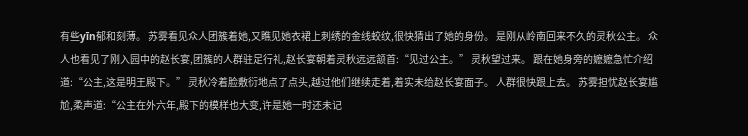有些yīn郁和刻薄。 苏雾看见众人团簇着她,又瞧见她衣裙上刺绣的金线蛟纹,很快猜出了她的身份。 是刚从岭南回来不久的灵秋公主。 众人也看见了刚入园中的赵长宴,团簇的人群驻足行礼,赵长宴朝着灵秋远远颔首:“见过公主。” 灵秋望过来。 跟在她身旁的嬷嬷急忙介绍道:“公主,这是明王殿下。” 灵秋冷着脸敷衍地点了点头,越过他们继续走着,着实未给赵长宴面子。 人群很快跟上去。 苏雾担忧赵长宴尴尬,柔声道:“公主在外六年,殿下的模样也大变,许是她一时还未记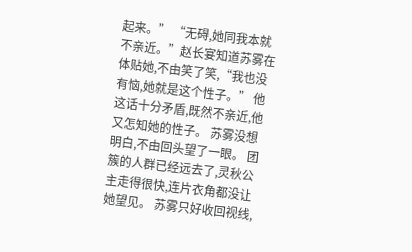起来。” “无碍,她同我本就不亲近。”赵长宴知道苏雾在体贴她,不由笑了笑,“我也没有恼,她就是这个性子。” 他这话十分矛盾,既然不亲近,他又怎知她的性子。 苏雾没想明白,不由回头望了一眼。 团簇的人群已经远去了,灵秋公主走得很快,连片衣角都没让她望见。 苏雾只好收回视线,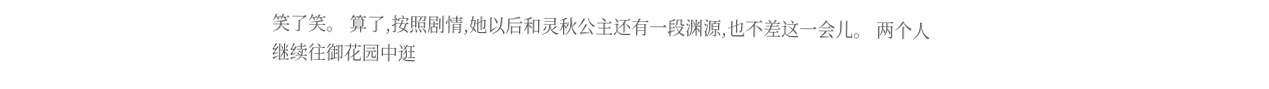笑了笑。 算了,按照剧情,她以后和灵秋公主还有一段渊源,也不差这一会儿。 两个人继续往御花园中逛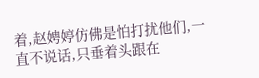着,赵娉婷仿佛是怕打扰他们,一直不说话,只垂着头跟在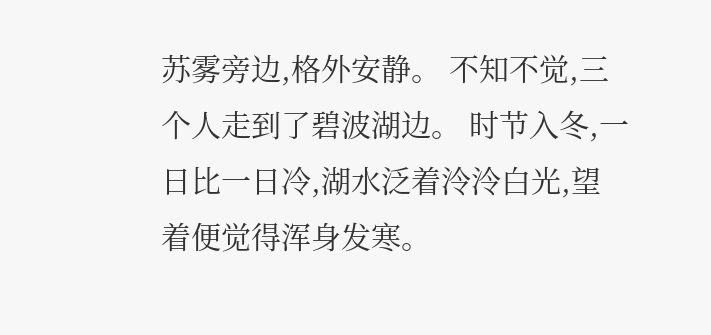苏雾旁边,格外安静。 不知不觉,三个人走到了碧波湖边。 时节入冬,一日比一日冷,湖水泛着泠泠白光,望着便觉得浑身发寒。